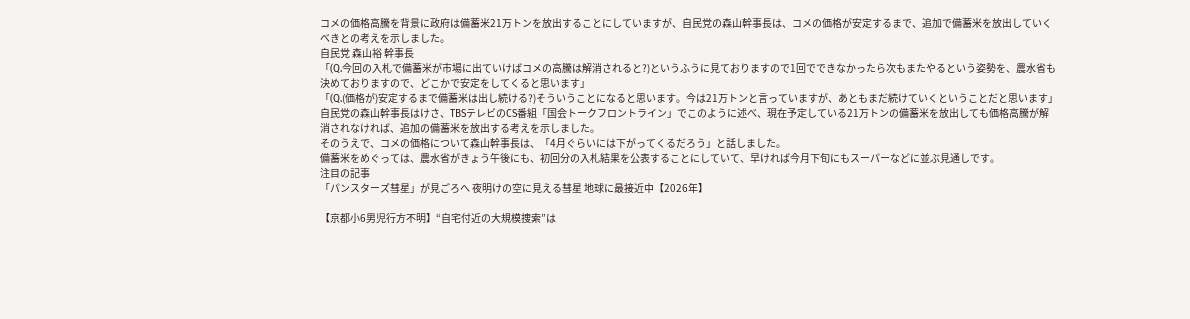コメの価格高騰を背景に政府は備蓄米21万トンを放出することにしていますが、自民党の森山幹事長は、コメの価格が安定するまで、追加で備蓄米を放出していくべきとの考えを示しました。
自民党 森山裕 幹事長
「(Q.今回の入札で備蓄米が市場に出ていけばコメの高騰は解消されると?)というふうに見ておりますので1回でできなかったら次もまたやるという姿勢を、農水省も決めておりますので、どこかで安定をしてくると思います」
「(Q.(価格が)安定するまで備蓄米は出し続ける?)そういうことになると思います。今は21万トンと言っていますが、あともまだ続けていくということだと思います」
自民党の森山幹事長はけさ、TBSテレビのCS番組「国会トークフロントライン」でこのように述べ、現在予定している21万トンの備蓄米を放出しても価格高騰が解消されなければ、追加の備蓄米を放出する考えを示しました。
そのうえで、コメの価格について森山幹事長は、「4月ぐらいには下がってくるだろう」と話しました。
備蓄米をめぐっては、農水省がきょう午後にも、初回分の入札結果を公表することにしていて、早ければ今月下旬にもスーパーなどに並ぶ見通しです。
注目の記事
「パンスターズ彗星」が見ごろへ 夜明けの空に見える彗星 地球に最接近中【2026年】

【京都小6男児行方不明】“自宅付近の大規模捜索”は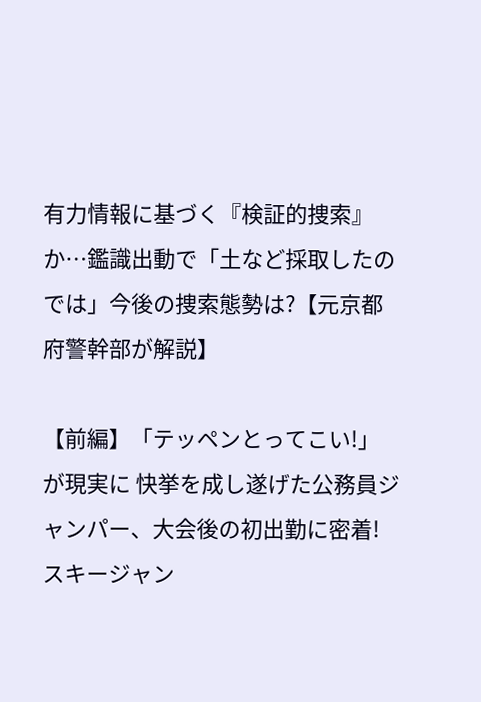有力情報に基づく『検証的捜索』か…鑑識出動で「土など採取したのでは」今後の捜索態勢は?【元京都府警幹部が解説】

【前編】「テッペンとってこい!」が現実に 快挙を成し遂げた公務員ジャンパー、大会後の初出勤に密着!スキージャン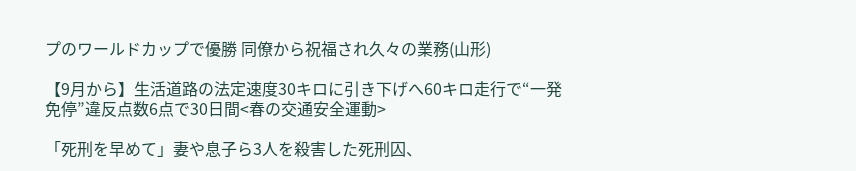プのワールドカップで優勝 同僚から祝福され久々の業務(山形)

【9月から】生活道路の法定速度30キロに引き下げへ60キロ走行で“一発免停”違反点数6点で30日間<春の交通安全運動>

「死刑を早めて」妻や息子ら3人を殺害した死刑囚、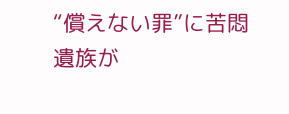“償えない罪”に苦悶 遺族が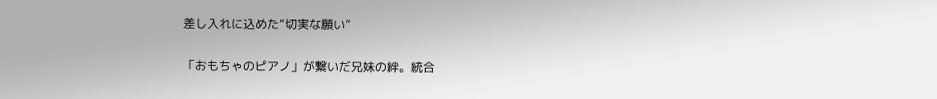差し入れに込めた“切実な願い”

「おもちゃのピアノ」が繋いだ兄妹の絆。統合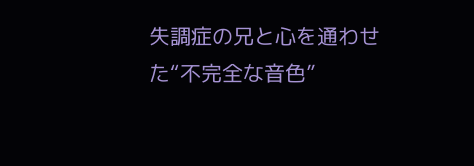失調症の兄と心を通わせた“不完全な音色”